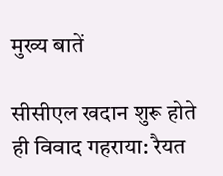मुख्य बातें

सीसीएल खदान शुरू होते ही विवाद गहराया: रैयत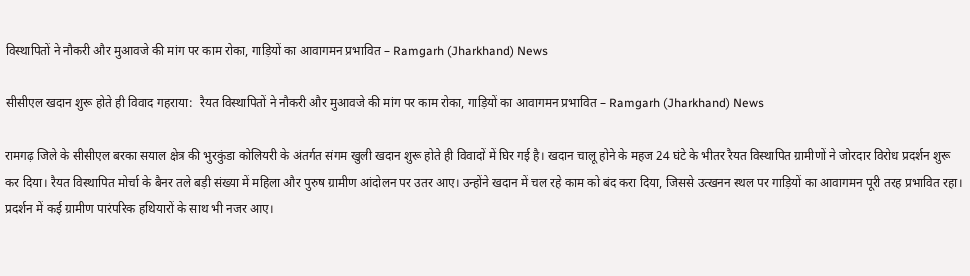विस्थापितों ने नौकरी और मुआवजे की मांग पर काम रोका, गाड़ियों का आवागमन प्रभावित – Ramgarh (Jharkhand) News

सीसीएल खदान शुरू होते ही विवाद गहराया:  रैयत विस्थापितों ने नौकरी और मुआवजे की मांग पर काम रोका, गाड़ियों का आवागमन प्रभावित – Ramgarh (Jharkhand) News

रामगढ़ जिले के सीसीएल बरका सयाल क्षेत्र की भुरकुंडा कोलियरी के अंतर्गत संगम खुली खदान शुरू होते ही विवादों में घिर गई है। खदान चालू होने के महज 24 घंटे के भीतर रैयत विस्थापित ग्रामीणों ने जोरदार विरोध प्रदर्शन शुरू कर दिया। रैयत विस्थापित मोर्चा के बैनर तले बड़ी संख्या में महिला और पुरुष ग्रामीण आंदोलन पर उतर आए। उन्होंने खदान में चल रहे काम को बंद करा दिया, जिससे उत्खनन स्थल पर गाड़ियों का आवागमन पूरी तरह प्रभावित रहा। प्रदर्शन में कई ग्रामीण पारंपरिक हथियारों के साथ भी नजर आए।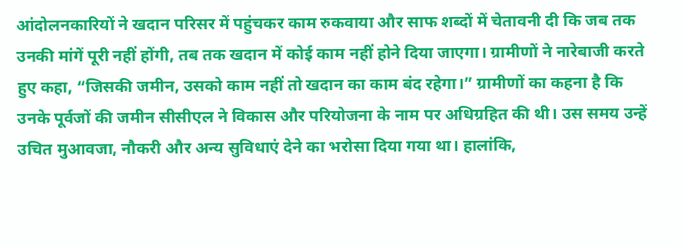आंदोलनकारियों ने खदान परिसर में पहुंचकर काम रुकवाया और साफ शब्दों में चेतावनी दी कि जब तक उनकी मांगें पूरी नहीं होंगी, तब तक खदान में कोई काम नहीं होने दिया जाएगा। ग्रामीणों ने नारेबाजी करते हुए कहा, “जिसकी जमीन, उसको काम नहीं तो खदान का काम बंद रहेगा।” ग्रामीणों का कहना है कि उनके पूर्वजों की जमीन सीसीएल ने विकास और परियोजना के नाम पर अधिग्रहित की थी। उस समय उन्हें उचित मुआवजा, नौकरी और अन्य सुविधाएं देने का भरोसा दिया गया था। हालांकि,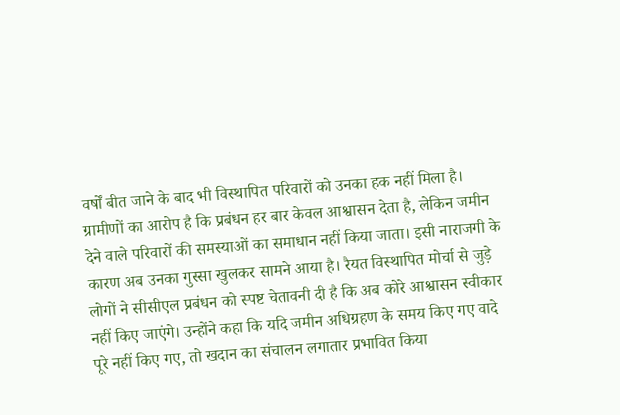वर्षों बीत जाने के बाद भी विस्थापित परिवारों को उनका हक नहीं मिला है। ग्रामीणों का आरोप है कि प्रबंधन हर बार केवल आश्वासन देता है, लेकिन जमीन देने वाले परिवारों की समस्याओं का समाधान नहीं किया जाता। इसी नाराजगी के कारण अब उनका गुस्सा खुलकर सामने आया है। रैयत विस्थापित मोर्चा से जुड़े लोगों ने सीसीएल प्रबंधन को स्पष्ट चेतावनी दी है कि अब कोरे आश्वासन स्वीकार नहीं किए जाएंगे। उन्होंने कहा कि यदि जमीन अधिग्रहण के समय किए गए वादे पूरे नहीं किए गए, तो खदान का संचालन लगातार प्रभावित किया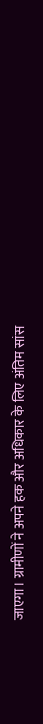जाएगा। ग्रामीणों ने अपने हक और अधिकार के लिए अंतिम सांस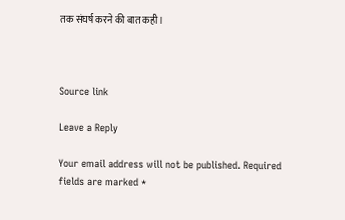तक संघर्ष करने की बात कही।



Source link

Leave a Reply

Your email address will not be published. Required fields are marked *